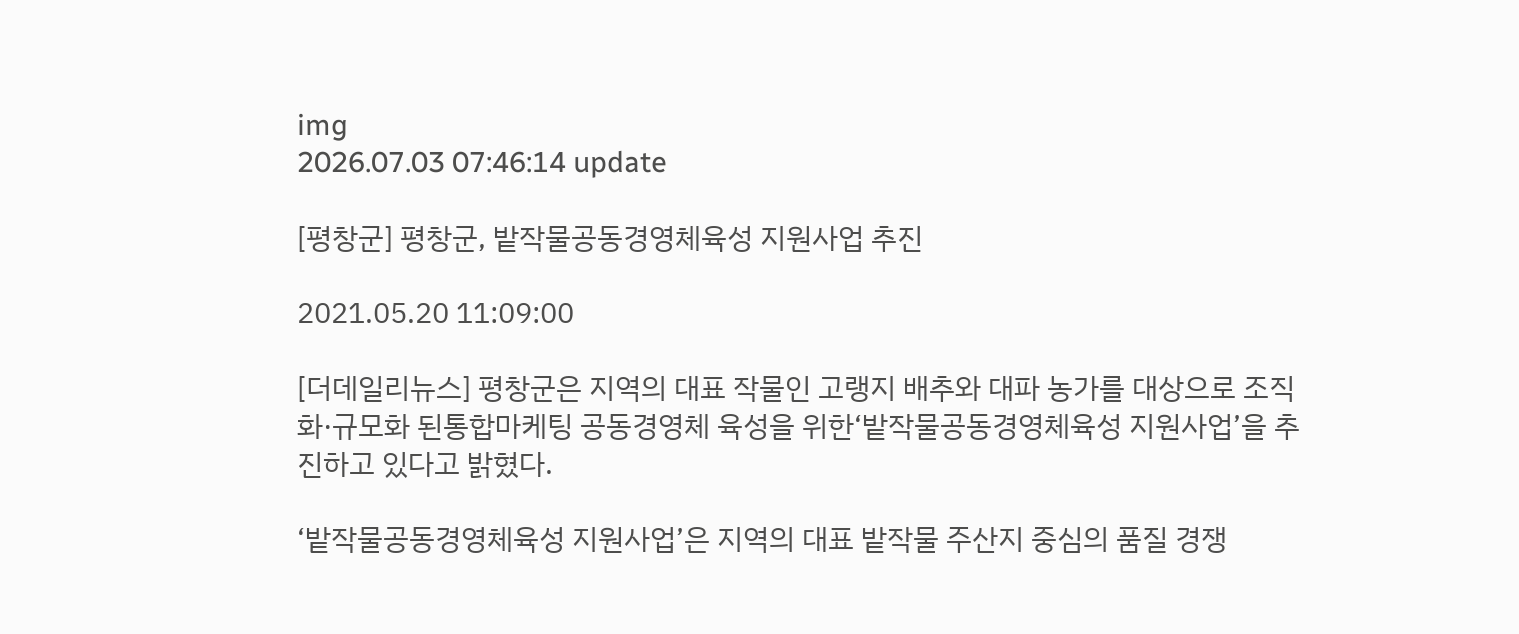img
2026.07.03 07:46:14 update

[평창군] 평창군, 밭작물공동경영체육성 지원사업 추진

2021.05.20 11:09:00

[더데일리뉴스] 평창군은 지역의 대표 작물인 고랭지 배추와 대파 농가를 대상으로 조직화·규모화 된통합마케팅 공동경영체 육성을 위한‘밭작물공동경영체육성 지원사업’을 추진하고 있다고 밝혔다.

‘밭작물공동경영체육성 지원사업’은 지역의 대표 밭작물 주산지 중심의 품질 경쟁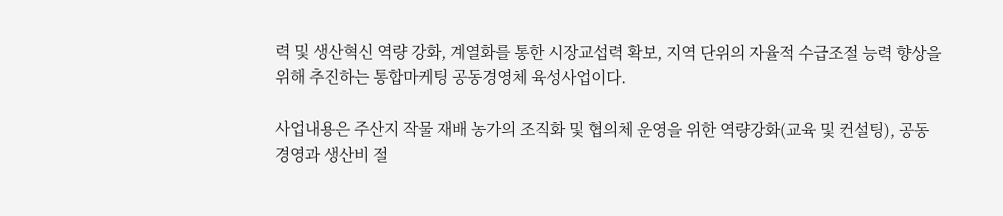력 및 생산혁신 역량 강화, 계열화를 통한 시장교섭력 확보, 지역 단위의 자율적 수급조절 능력 향상을 위해 추진하는 통합마케팅 공동경영체 육성사업이다.

사업내용은 주산지 작물 재배 농가의 조직화 및 협의체 운영을 위한 역량강화(교육 및 컨설팅), 공동경영과 생산비 절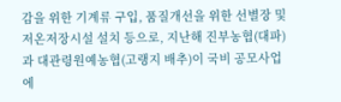감을 위한 기계류 구입, 품질개선을 위한 선별장 및 저온저장시설 설치 등으로, 지난해 진부농협(대파)과 대관령원예농협(고랭지 배추)이 국비 공모사업에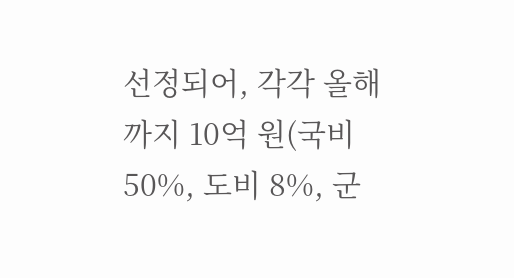선정되어, 각각 올해까지 10억 원(국비 50%, 도비 8%, 군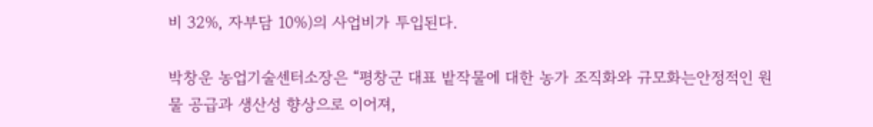비 32%, 자부담 10%)의 사업비가 투입된다.

박창운 농업기술센터소장은 “평창군 대표 밭작물에 대한 농가 조직화와 규모화는안정적인 원물 공급과 생산성 향상으로 이어져,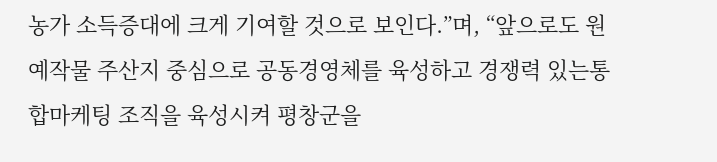농가 소득증대에 크게 기여할 것으로 보인다.”며, “앞으로도 원예작물 주산지 중심으로 공동경영체를 육성하고 경쟁력 있는통합마케팅 조직을 육성시켜 평창군을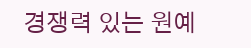경쟁력 있는 원예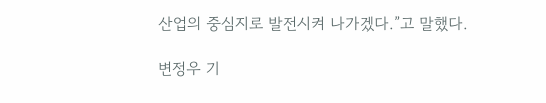산업의 중심지로 발전시켜 나가겠다.”고 말했다.

변정우 기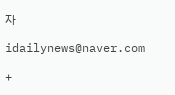자

idailynews@naver.com

+